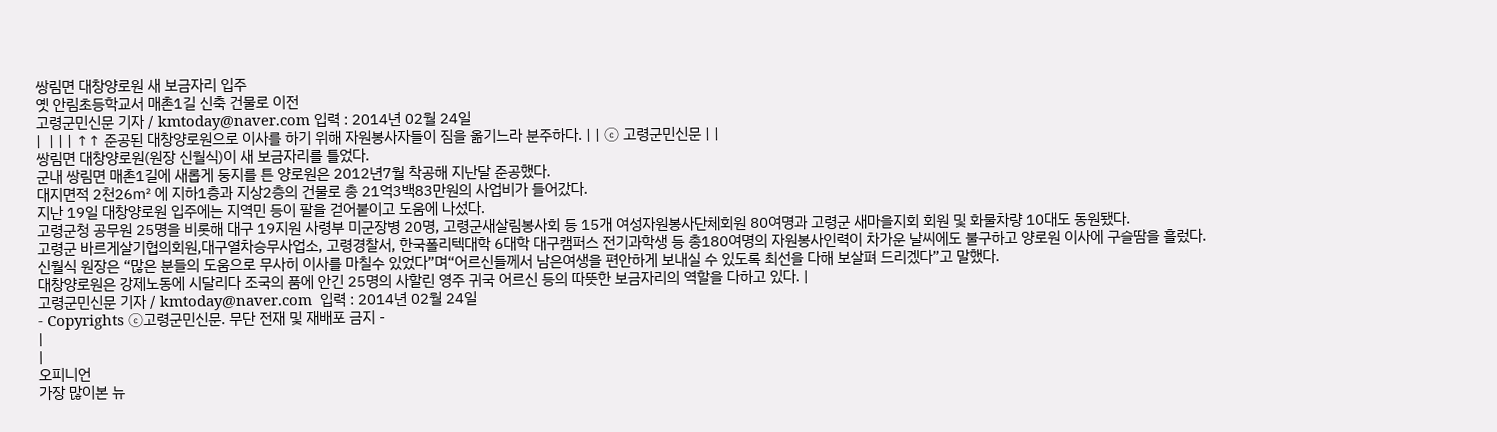쌍림면 대창양로원 새 보금자리 입주
옛 안림초등학교서 매촌1길 신축 건물로 이전
고령군민신문 기자 / kmtoday@naver.com 입력 : 2014년 02월 24일
|  | | | ↑↑ 준공된 대창양로원으로 이사를 하기 위해 자원봉사자들이 짐을 옮기느라 분주하다. | | ⓒ 고령군민신문 | |
쌍림면 대창양로원(원장 신월식)이 새 보금자리를 틀었다.
군내 쌍림면 매촌1길에 새롭게 둥지를 튼 양로원은 2012년7월 착공해 지난달 준공했다.
대지면적 2천26㎡ 에 지하1층과 지상2층의 건물로 총 21억3백83만원의 사업비가 들어갔다.
지난 19일 대창양로원 입주에는 지역민 등이 팔을 걷어붙이고 도움에 나섰다.
고령군청 공무원 25명을 비롯해 대구 19지원 사령부 미군장병 20명, 고령군새살림봉사회 등 15개 여성자원봉사단체회원 80여명과 고령군 새마을지회 회원 및 화물차량 10대도 동원됐다.
고령군 바르게살기협의회원,대구열차승무사업소, 고령경찰서, 한국폴리텍대학 6대학 대구캠퍼스 전기과학생 등 총180여명의 자원봉사인력이 차가운 날씨에도 불구하고 양로원 이사에 구슬땀을 흘렀다.
신월식 원장은 “많은 분들의 도움으로 무사히 이사를 마칠수 있었다”며“어르신들께서 남은여생을 편안하게 보내실 수 있도록 최선을 다해 보살펴 드리겠다”고 말했다.
대창양로원은 강제노동에 시달리다 조국의 품에 안긴 25명의 사할린 영주 귀국 어르신 등의 따뜻한 보금자리의 역할을 다하고 있다. |
고령군민신문 기자 / kmtoday@naver.com  입력 : 2014년 02월 24일
- Copyrights ⓒ고령군민신문. 무단 전재 및 재배포 금지 -
|
|
오피니언
가장 많이본 뉴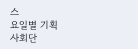스
요일별 기획
사회단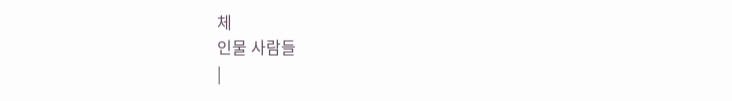체
인물 사람들
|